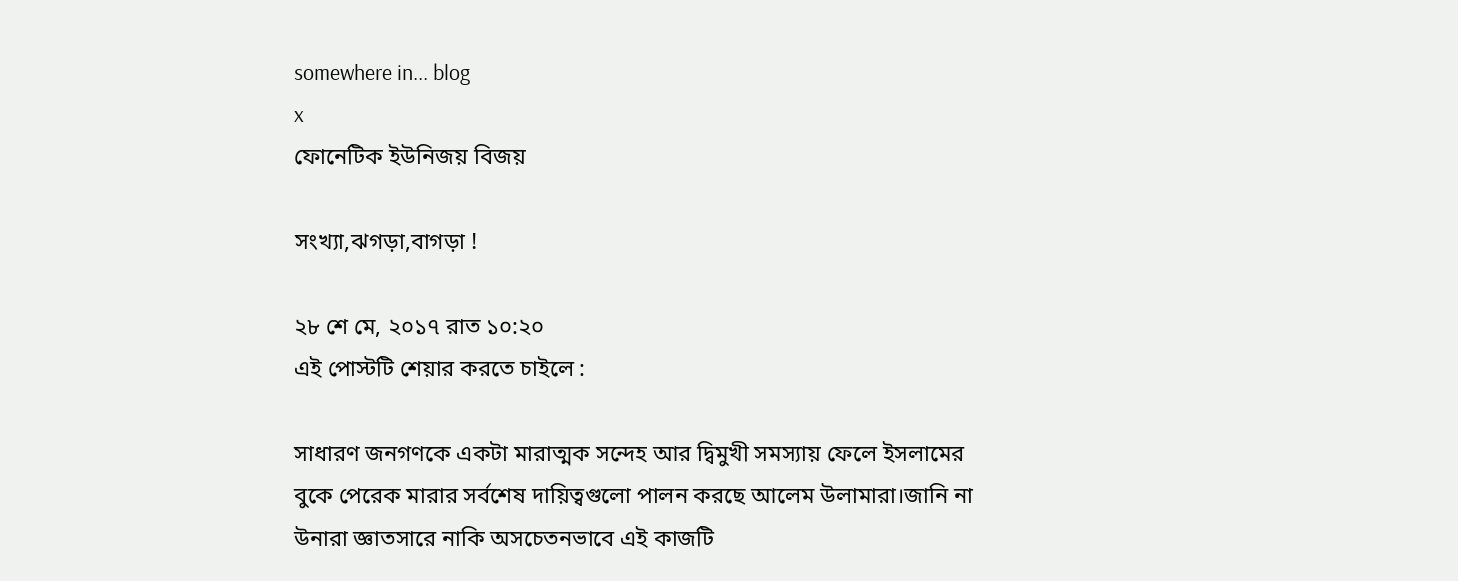somewhere in... blog
x
ফোনেটিক ইউনিজয় বিজয়

সংখ্যা,ঝগড়া,বাগড়া !

২৮ শে মে, ২০১৭ রাত ১০:২০
এই পোস্টটি শেয়ার করতে চাইলে :

সাধারণ জনগণকে একটা মারাত্মক সন্দেহ আর দ্বিমুখী সমস্যায় ফেলে ইসলামের বুকে পেরেক মারার সর্বশেষ দায়িত্বগুলো পালন করছে আলেম উলামারা।জানি না উনারা জ্ঞাতসারে নাকি অসচেতনভাবে এই কাজটি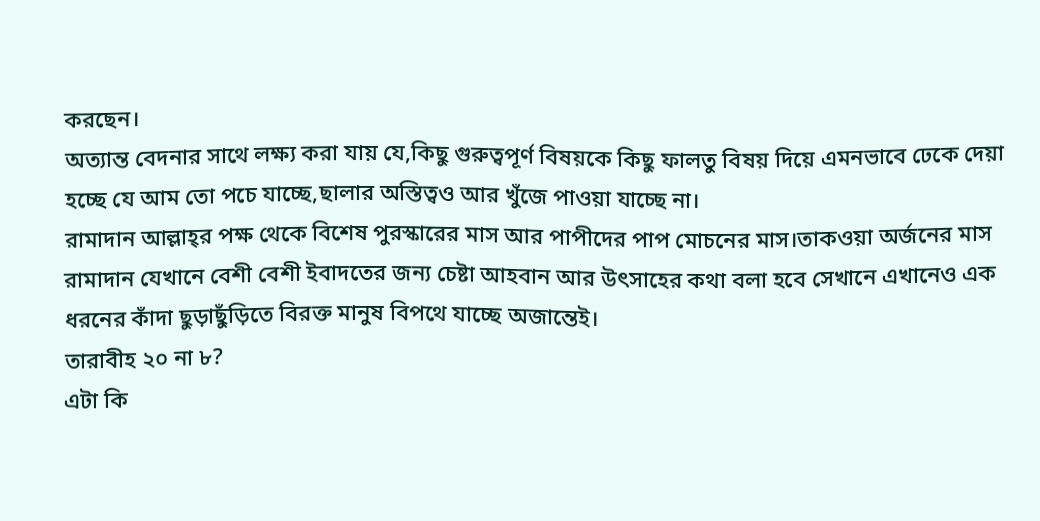করছেন।
অত্যান্ত বেদনার সাথে লক্ষ্য করা যায় যে,কিছু গুরুত্বপূর্ণ বিষয়কে কিছু ফালতু বিষয় দিয়ে এমনভাবে ঢেকে দেয়া হচ্ছে যে আম তো পচে যাচ্ছে,ছালার অস্তিত্বও আর খুঁজে পাওয়া যাচ্ছে না।
রামাদান আল্লাহ্‌র পক্ষ থেকে বিশেষ পুরস্কারের মাস আর পাপীদের পাপ মোচনের মাস।তাকওয়া অর্জনের মাস রামাদান যেখানে বেশী বেশী ইবাদতের জন্য চেষ্টা আহবান আর উৎসাহের কথা বলা হবে সেখানে এখানেও এক ধরনের কাঁদা ছুড়াছুঁড়িতে বিরক্ত মানুষ বিপথে যাচ্ছে অজান্তেই।
তারাবীহ ২০ না ৮?
এটা কি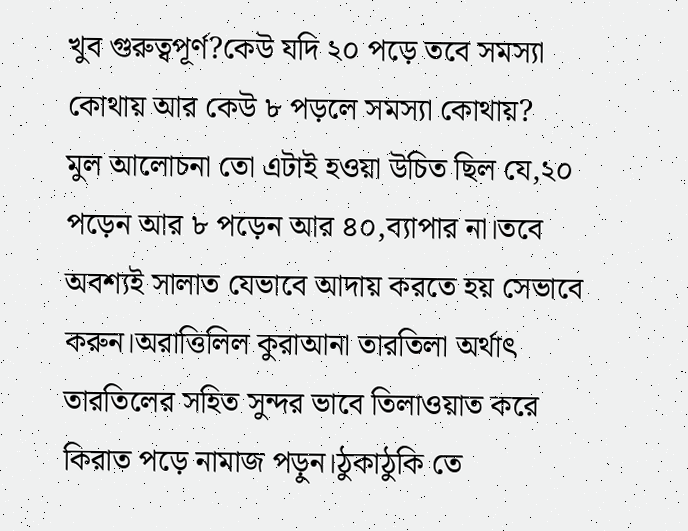খুব গুরুত্বপূর্ণ?কেউ যদি ২০ পড়ে তবে সমস্যা কোথায় আর কেউ ৮ পড়লে সমস্যা কোথায়?
মুল আলোচনা তো এটাই হওয়া উচিত ছিল যে,২০ পড়েন আর ৮ পড়েন আর ৪০,ব্যাপার না।তবে অবশ্যই সালাত যেভাবে আদায় করতে হয় সেভাবে করুন।অরাত্তিলিল কুরাআনা তারতিলা অর্থাৎ তারতিলের সহিত সুন্দর ভাবে তিলাওয়াত করে কিরাত পড়ে নামাজ পড়ুন।ঠুকাঠুকি তে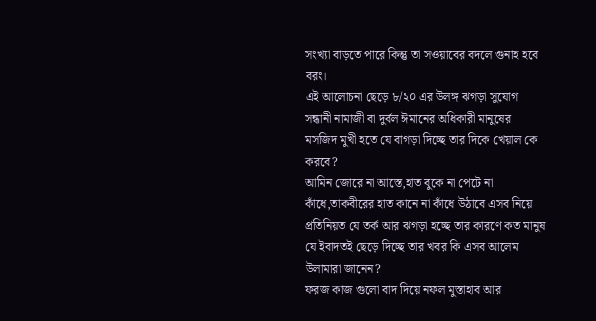সংখ্যা বাড়তে পারে কিন্তু তা সওয়াবের বদলে গুনাহ হবে বরং।
এই আলোচনা ছেড়ে ৮/২০ এর উলঙ্গ ঝগড়া সুযোগ সন্ধানী নামাজী বা দুর্বল ঈমানের অধিকারী মানুষের মসজিদ মুখী হতে যে বাগড়া দিচ্ছে তার দিকে খেয়াল কে করবে?
আমিন জোরে না আস্তে,হাত বুকে না পেটে না কাঁধে,তাকবীরের হাত কানে না কাঁধে উঠাবে এসব নিয়ে প্রতিনিয়ত যে তর্ক আর ঝগড়া হচ্ছে তার কারণে কত মানুষ যে ইবাদতই ছেড়ে দিচ্ছে তার খবর কি এসব আলেম উলামারা জানেন?
ফরজ কাজ গুলো বাদ দিয়ে নফল মুস্তাহাব আর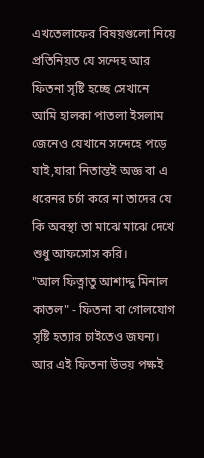এখতেলাফের বিষয়গুলো নিয়ে প্রতিনিয়ত যে সন্দেহ আর ফিতনা সৃষ্টি হচ্ছে সেখানে আমি হালকা পাতলা ইসলাম জেনেও যেখানে সন্দেহে পড়ে যাই,যারা নিতান্তই অজ্ঞ বা এ ধরেনর চর্চা করে না তাদের যে কি অবস্থা তা মাঝে মাঝে দেখে শুধু আফসোস করি।
"আল ফিত্নাতু আশাদ্দু মিনাল কাতল" - ফিতনা বা গোলযোগ সৃষ্টি হত্যার চাইতেও জঘন্য।
আর এই ফিতনা উভয় পক্ষই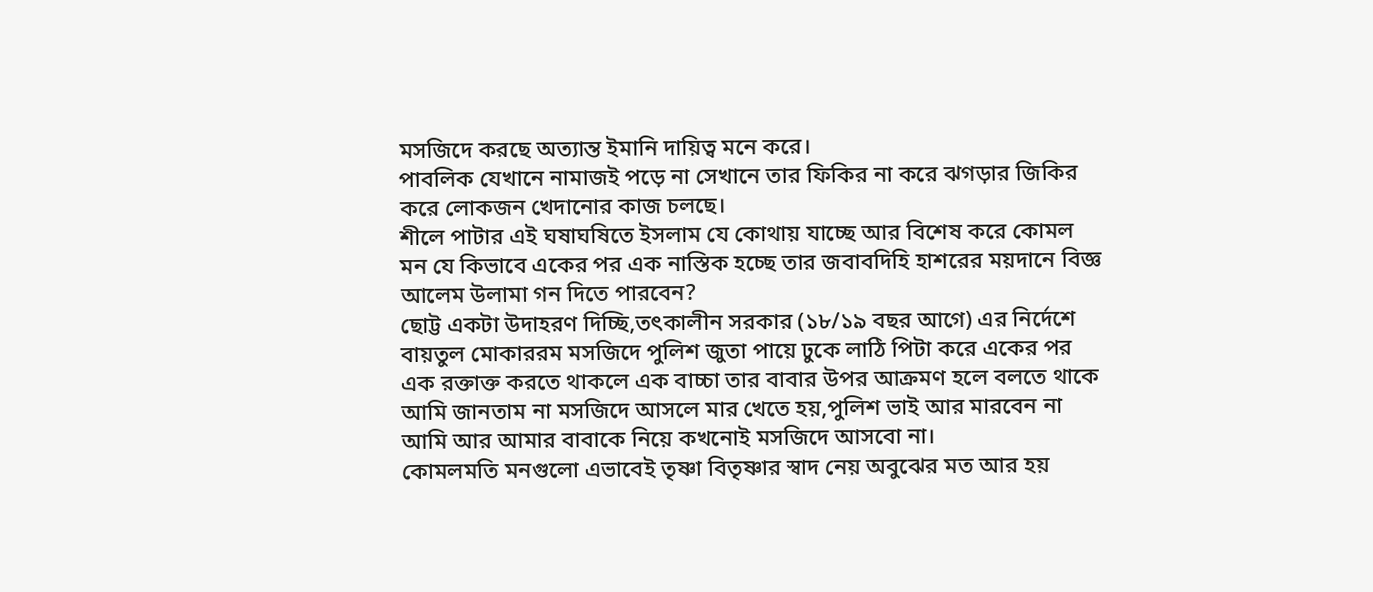মসজিদে করছে অত্যান্ত ইমানি দায়িত্ব মনে করে।
পাবলিক যেখানে নামাজই পড়ে না সেখানে তার ফিকির না করে ঝগড়ার জিকির করে লোকজন খেদানোর কাজ চলছে।
শীলে পাটার এই ঘষাঘষিতে ইসলাম যে কোথায় যাচ্ছে আর বিশেষ করে কোমল মন যে কিভাবে একের পর এক নাস্তিক হচ্ছে তার জবাবদিহি হাশরের ময়দানে বিজ্ঞ আলেম উলামা গন দিতে পারবেন?
ছোট্ট একটা উদাহরণ দিচ্ছি,তৎকালীন সরকার (১৮/১৯ বছর আগে) এর নির্দেশে বায়তুল মোকাররম মসজিদে পুলিশ জুতা পায়ে ঢুকে লাঠি পিটা করে একের পর এক রক্তাক্ত করতে থাকলে এক বাচ্চা তার বাবার উপর আক্রমণ হলে বলতে থাকে আমি জানতাম না মসজিদে আসলে মার খেতে হয়,পুলিশ ভাই আর মারবেন না আমি আর আমার বাবাকে নিয়ে কখনোই মসজিদে আসবো না।
কোমলমতি মনগুলো এভাবেই তৃষ্ণা বিতৃষ্ণার স্বাদ নেয় অবুঝের মত আর হয়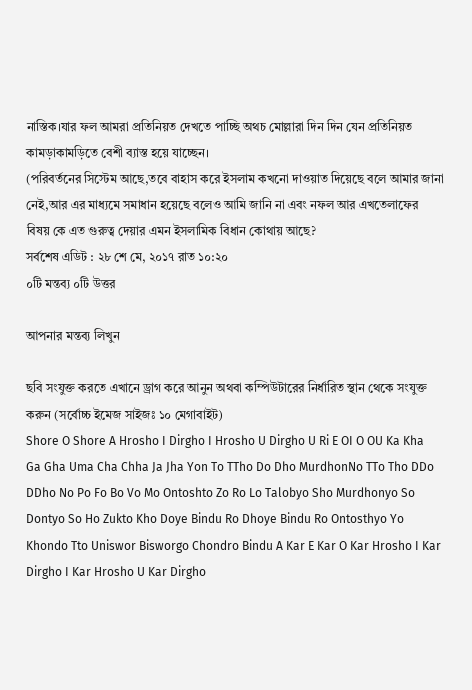নাস্তিক।যার ফল আমরা প্রতিনিয়ত দেখতে পাচ্ছি অথচ মোল্লারা দিন দিন যেন প্রতিনিয়ত কামড়াকামড়িতে বেশী ব্যাস্ত হয়ে যাচ্ছেন।
(পরিবর্তনের সিস্টেম আছে,তবে বাহাস করে ইসলাম কখনো দাওয়াত দিয়েছে বলে আমার জানা নেই,আর এর মাধ্যমে সমাধান হয়েছে বলেও আমি জানি না এবং নফল আর এখতেলাফের বিষয় কে এত গুরুত্ব দেয়ার এমন ইসলামিক বিধান কোথায় আছে?
সর্বশেষ এডিট : ২৮ শে মে, ২০১৭ রাত ১০:২০
০টি মন্তব্য ০টি উত্তর

আপনার মন্তব্য লিখুন

ছবি সংযুক্ত করতে এখানে ড্রাগ করে আনুন অথবা কম্পিউটারের নির্ধারিত স্থান থেকে সংযুক্ত করুন (সর্বোচ্চ ইমেজ সাইজঃ ১০ মেগাবাইট)
Shore O Shore A Hrosho I Dirgho I Hrosho U Dirgho U Ri E OI O OU Ka Kha Ga Gha Uma Cha Chha Ja Jha Yon To TTho Do Dho MurdhonNo TTo Tho DDo DDho No Po Fo Bo Vo Mo Ontoshto Zo Ro Lo Talobyo Sho Murdhonyo So Dontyo So Ho Zukto Kho Doye Bindu Ro Dhoye Bindu Ro Ontosthyo Yo Khondo Tto Uniswor Bisworgo Chondro Bindu A Kar E Kar O Kar Hrosho I Kar Dirgho I Kar Hrosho U Kar Dirgho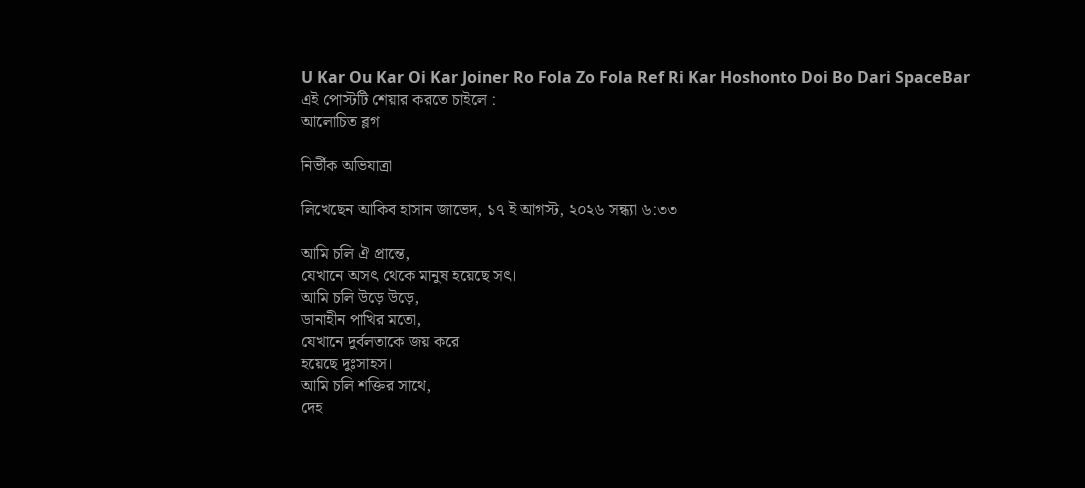U Kar Ou Kar Oi Kar Joiner Ro Fola Zo Fola Ref Ri Kar Hoshonto Doi Bo Dari SpaceBar
এই পোস্টটি শেয়ার করতে চাইলে :
আলোচিত ব্লগ

নির্ভীক অভিযাত্রা

লিখেছেন আকিব হাসান জাভেদ, ১৭ ই আগস্ট, ২০২৬ সন্ধ্যা ৬:৩৩

আমি চলি ঐ প্রান্তে,
যেখানে অসৎ থেকে মানুষ হয়েছে সৎ।
আমি চলি উড়ে উড়ে,
ডানাহীন পাখির মতো,
যেখানে দুর্বলতাকে জয় করে
হয়েছে দুঃসাহস।
আমি চলি শক্তির সাথে,
দেহ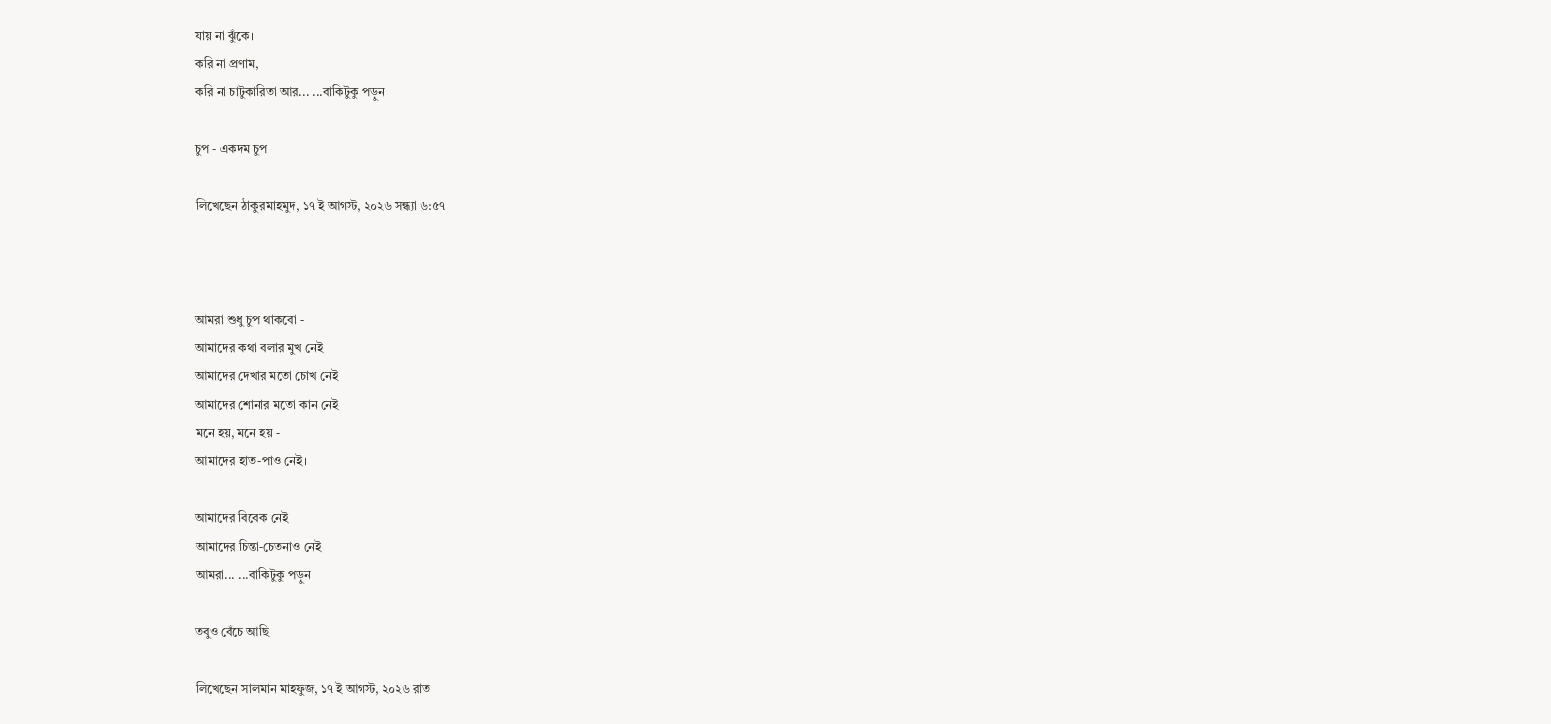যায় না ঝুঁকে।
করি না প্রণাম,
করি না চাটুকারিতা আর... ...বাকিটুকু পড়ুন

চুপ - একদম চুপ

লিখেছেন ঠাকুরমাহমুদ, ১৭ ই আগস্ট, ২০২৬ সন্ধ্যা ৬:৫৭



আমরা শুধু চুপ থাকবো -
আমাদের কথা বলার মুখ নেই
আমাদের দেখার মতো চোখ নেই
আমাদের শোনার মতো কান নেই
মনে হয়, মনে হয় -
আমাদের হাত-পাও নেই।

আমাদের বিবেক নেই
আমাদের চিন্তা-চেতনাও নেই
আমরা... ...বাকিটুকু পড়ুন

তবুও বেঁচে আছি

লিখেছেন সালমান মাহফুজ, ১৭ ই আগস্ট, ২০২৬ রাত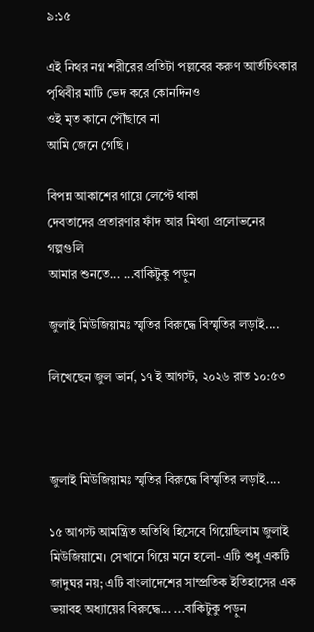৯:১৫

এই নিথর নগ্ন শরীরের প্রতিটা পল্লবের করুণ আর্তচিৎকার
পৃথিবীর মাটি ভেদ করে কোনদিনও
ওই মৃত কানে পৌঁছাবে না
আমি জেনে গেছি ।

বিপন্ন আকাশের গায়ে লেপ্টে থাকা
দেবতাদের প্রতারণার ফাঁদ আর মিথ্যা প্রলোভনের গল্পগুলি
আমার শুনতে... ...বাকিটুকু পড়ুন

জুলাই মিউজিয়ামঃ স্মৃতির বিরুদ্ধে বিস্মৃতির লড়াই....

লিখেছেন জুল ভার্ন, ১৭ ই আগস্ট, ২০২৬ রাত ১০:৫৩



জুলাই মিউজিয়ামঃ স্মৃতির বিরুদ্ধে বিস্মৃতির লড়াই....

১৫ আগস্ট আমন্ত্রিত অতিথি হিসেবে গিয়েছিলাম জুলাই মিউজিয়ামে। সেখানে গিয়ে মনে হলো- এটি শুধু একটি জাদুঘর নয়; এটি বাংলাদেশের সাম্প্রতিক ইতিহাসের এক ভয়াবহ অধ্যায়ের বিরুদ্ধে... ...বাকিটুকু পড়ুন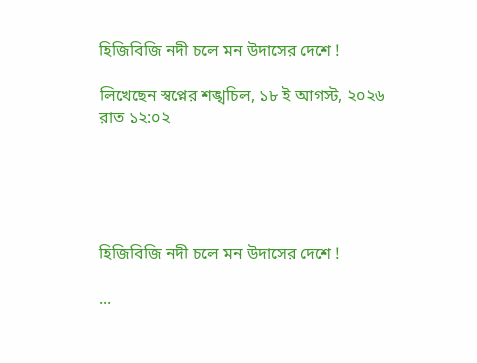হিজিবিজি নদী চলে মন উদাসের দেশে !

লিখেছেন স্বপ্নের শঙ্খচিল, ১৮ ই আগস্ট, ২০২৬ রাত ১২:০২





হিজিবিজি নদী চলে মন উদাসের দেশে !

...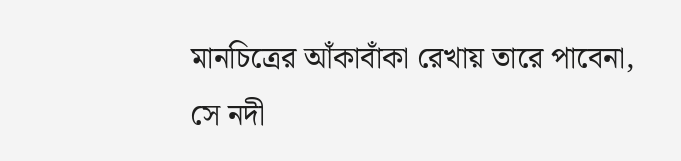মানচিত্রের আঁকাবাঁকা রেখায় তারে পাবেনা,
সে নদী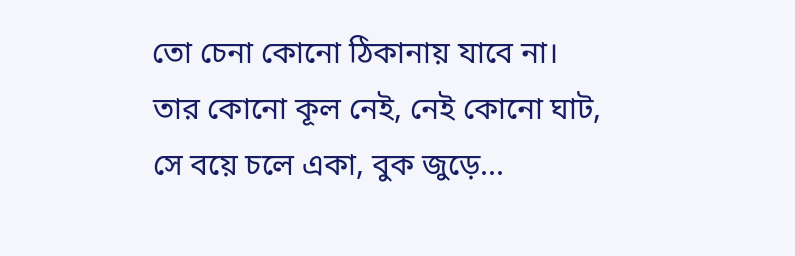তো চেনা কোনো ঠিকানায় যাবে না।
তার কোনো কূল নেই, নেই কোনো ঘাট,
সে বয়ে চলে একা, বুক জুড়ে...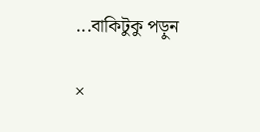...বাকিটুকু পড়ুন

×